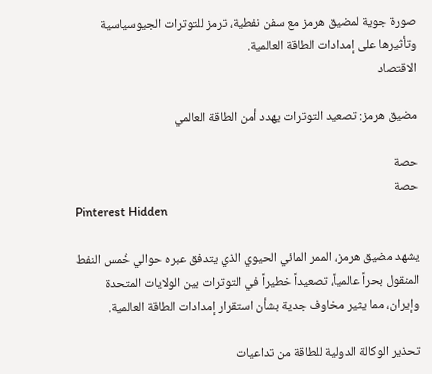صورة جوية لمضيق هرمز مع سفن نفطية، ترمز للتوترات الجيوسياسية وتأثيرها على إمدادات الطاقة العالمية.
الاقتصاد

مضيق هرمز: تصعيد التوترات يهدد أمن الطاقة العالمي

حصة
حصة
Pinterest Hidden

يشهد مضيق هرمز، الممر المائي الحيوي الذي يتدفق عبره حوالي خُمس النفط المنقول بحراً عالمياً، تصعيداً خطيراً في التوترات بين الولايات المتحدة وإيران، مما يثير مخاوف جدية بشأن استقرار إمدادات الطاقة العالمية.

تحذير الوكالة الدولية للطاقة من تداعيات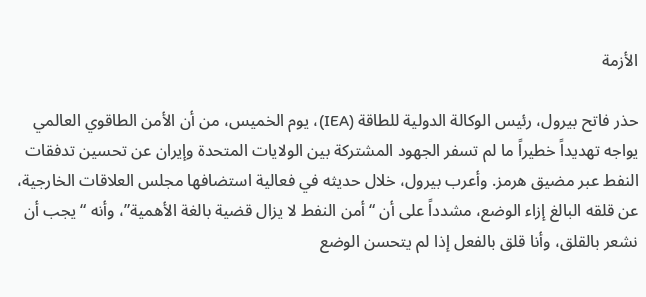الأزمة

حذر فاتح بيرول، رئيس الوكالة الدولية للطاقة (IEA)، يوم الخميس، من أن الأمن الطاقوي العالمي يواجه تهديداً خطيراً ما لم تسفر الجهود المشتركة بين الولايات المتحدة وإيران عن تحسين تدفقات النفط عبر مضيق هرمز. وأعرب بيرول، خلال حديثه في فعالية استضافها مجلس العلاقات الخارجية، عن قلقه البالغ إزاء الوضع، مشدداً على أن “أمن النفط لا يزال قضية بالغة الأهمية”، وأنه “يجب أن نشعر بالقلق، وأنا قلق بالفعل إذا لم يتحسن الوضع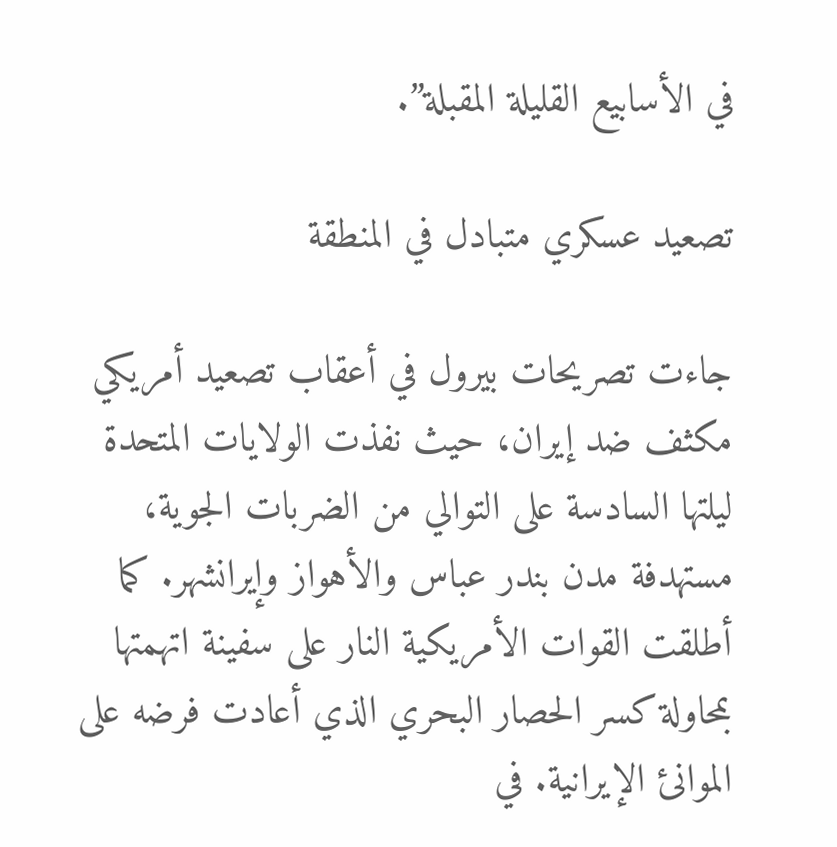في الأسابيع القليلة المقبلة”.

تصعيد عسكري متبادل في المنطقة

جاءت تصريحات بيرول في أعقاب تصعيد أمريكي مكثف ضد إيران، حيث نفذت الولايات المتحدة ليلتها السادسة على التوالي من الضربات الجوية، مستهدفة مدن بندر عباس والأهواز وإيرانشهر. كما أطلقت القوات الأمريكية النار على سفينة اتهمتها بمحاولة كسر الحصار البحري الذي أعادت فرضه على الموانئ الإيرانية. في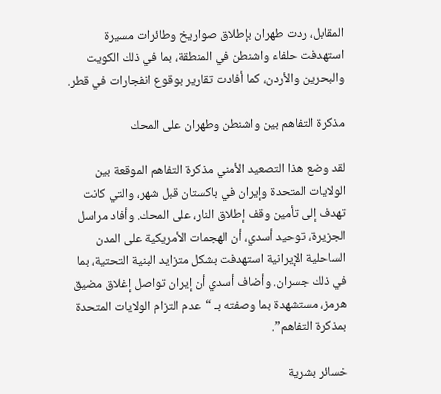المقابل، ردت طهران بإطلاق صواريخ وطائرات مسيرة استهدفت حلفاء واشنطن في المنطقة، بما في ذلك الكويت والبحرين والأردن، كما أفادت تقارير بوقوع انفجارات في قطر.

مذكرة التفاهم بين واشنطن وطهران على المحك

لقد وضع هذا التصعيد الأمني مذكرة التفاهم الموقعة بين الولايات المتحدة وإيران في باكستان قبل شهر، والتي كانت تهدف إلى تأمين وقف إطلاق النار، على المحك. وأفاد مراسل الجزيرة، توحيد أسدي، أن الهجمات الأمريكية على المدن الساحلية الإيرانية استهدفت بشكل متزايد البنية التحتية، بما في ذلك جسران. وأضاف أسدي أن إيران تواصل إغلاق مضيق هرمز، مستشهدة بما وصفته بـ “عدم التزام الولايات المتحدة بمذكرة التفاهم”.

خسائر بشرية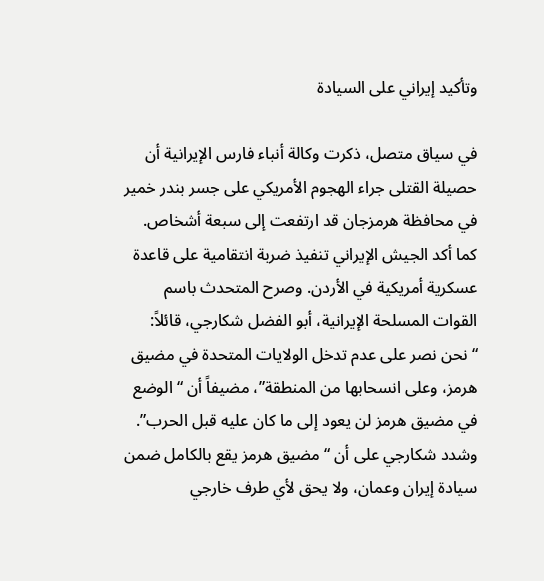وتأكيد إيراني على السيادة

في سياق متصل، ذكرت وكالة أنباء فارس الإيرانية أن حصيلة القتلى جراء الهجوم الأمريكي على جسر بندر خمير في محافظة هرمزجان قد ارتفعت إلى سبعة أشخاص. كما أكد الجيش الإيراني تنفيذ ضربة انتقامية على قاعدة عسكرية أمريكية في الأردن. وصرح المتحدث باسم القوات المسلحة الإيرانية، أبو الفضل شكارجي، قائلاً: “نحن نصر على عدم تدخل الولايات المتحدة في مضيق هرمز، وعلى انسحابها من المنطقة”، مضيفاً أن “الوضع في مضيق هرمز لن يعود إلى ما كان عليه قبل الحرب”. وشدد شكارجي على أن “مضيق هرمز يقع بالكامل ضمن سيادة إيران وعمان، ولا يحق لأي طرف خارجي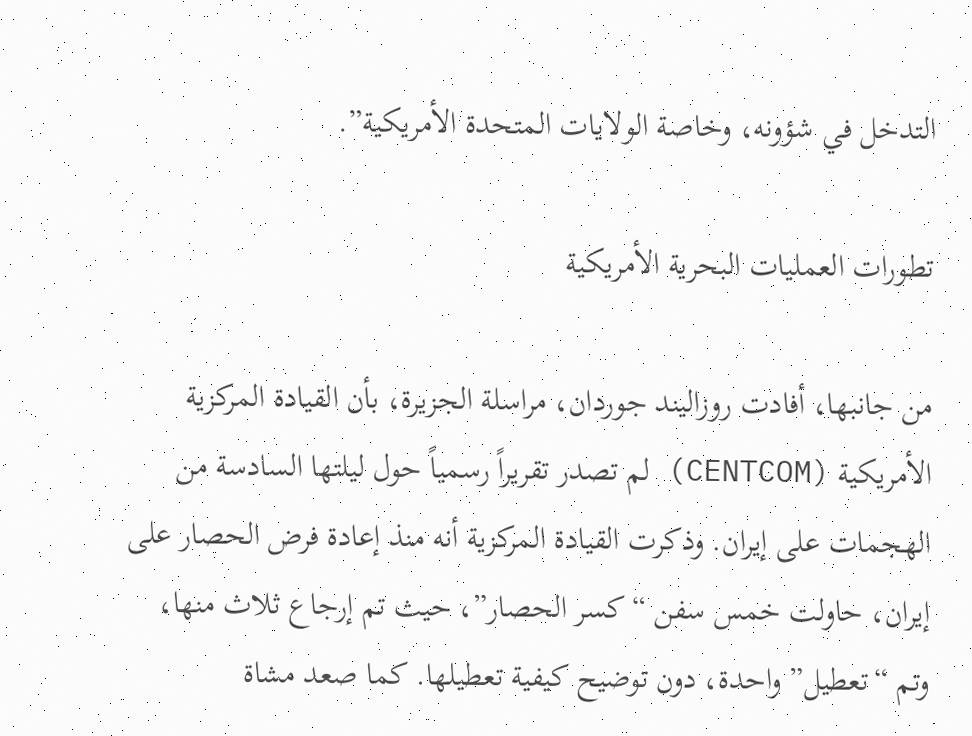التدخل في شؤونه، وخاصة الولايات المتحدة الأمريكية”.

تطورات العمليات البحرية الأمريكية

من جانبها، أفادت روزاليند جوردان، مراسلة الجزيرة، بأن القيادة المركزية الأمريكية (CENTCOM) لم تصدر تقريراً رسمياً حول ليلتها السادسة من الهجمات على إيران. وذكرت القيادة المركزية أنه منذ إعادة فرض الحصار على إيران، حاولت خمس سفن “كسر الحصار”، حيث تم إرجاع ثلاث منها، وتم “تعطيل” واحدة، دون توضيح كيفية تعطيلها. كما صعد مشاة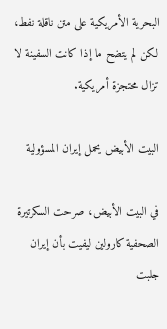البحرية الأمريكية على متن ناقلة نفط، لكن لم يتضح ما إذا كانت السفينة لا تزال محتجزة أمريكية.

البيت الأبيض يحمل إيران المسؤولية

في البيت الأبيض، صرحت السكرتيرة الصحفية كارولين ليفيت بأن إيران جلبت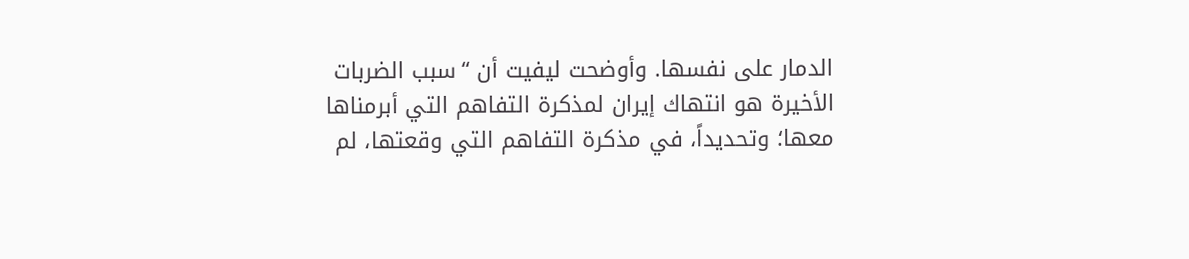الدمار على نفسها. وأوضحت ليفيت أن “سبب الضربات الأخيرة هو انتهاك إيران لمذكرة التفاهم التي أبرمناها معها؛ وتحديداً، في مذكرة التفاهم التي وقعتها، لم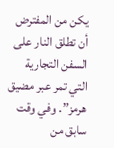يكن من المفترض أن تطلق النار على السفن التجارية التي تمر عبر مضيق هرمز”. وفي وقت سابق من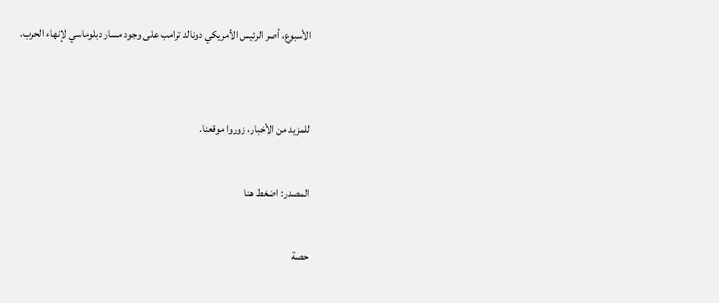الأسبوع، أصر الرئيس الأمريكي دونالد ترامب على وجود مسار دبلوماسي لإنهاء الحرب.


للمزيد من الأخبار، زوروا موقعنا.

المصدر: اضغط هنا

حصة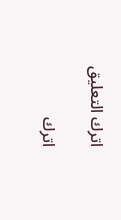اترك التعليق

اترك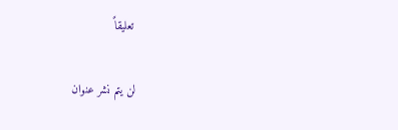تعليقاً

لن يتم نشر عنوان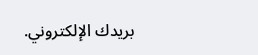بريدك الإلكتروني.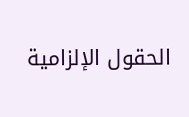الحقول الإلزامية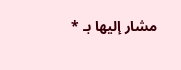مشار إليها بـ *